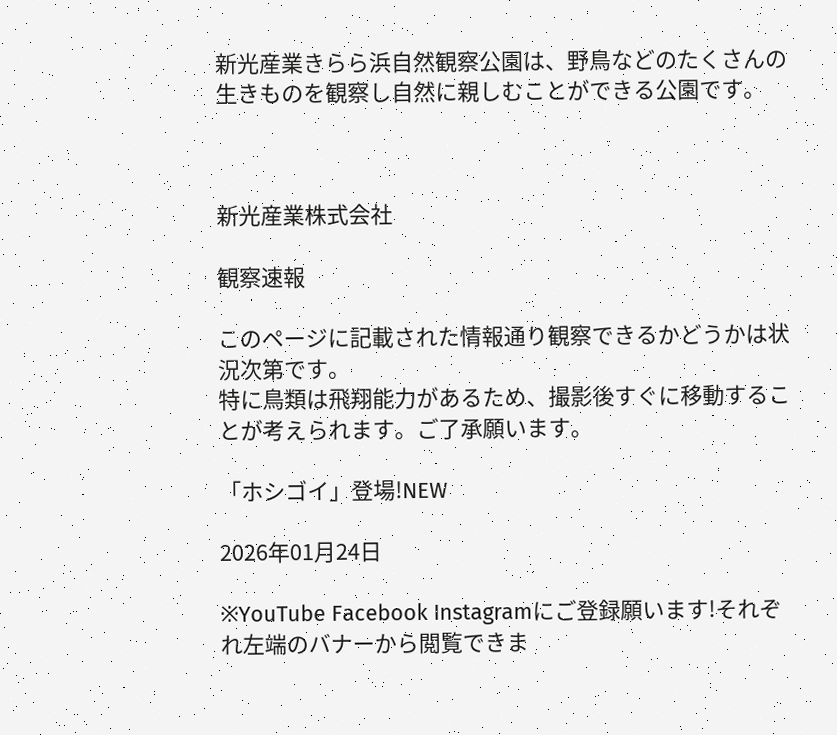新光産業きらら浜自然観察公園は、野鳥などのたくさんの生きものを観察し自然に親しむことができる公園です。



新光産業株式会社

観察速報

このページに記載された情報通り観察できるかどうかは状況次第です。
特に鳥類は飛翔能力があるため、撮影後すぐに移動することが考えられます。ご了承願います。

「ホシゴイ」登場!NEW

2026年01月24日

※YouTube Facebook Instagramにご登録願います!それぞれ左端のバナーから閲覧できま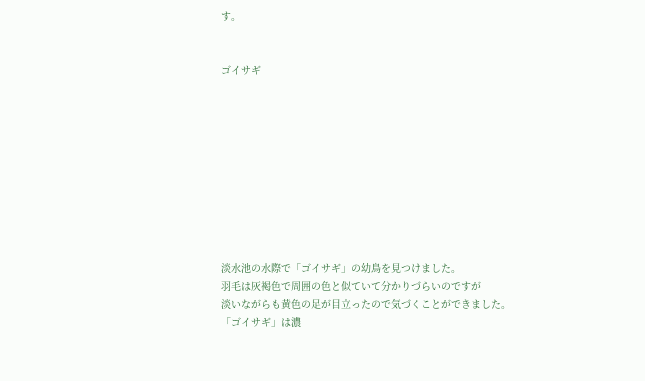す。


ゴイサギ










淡水池の水際で「ゴイサギ」の幼鳥を見つけました。
羽毛は灰褐色で周囲の色と似ていて分かりづらいのですが
淡いながらも黄色の足が目立ったので気づくことができました。
「ゴイサギ」は濃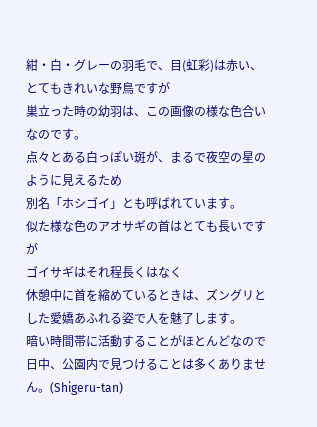紺・白・グレーの羽毛で、目(虹彩)は赤い、とてもきれいな野鳥ですが
巣立った時の幼羽は、この画像の様な色合いなのです。
点々とある白っぽい斑が、まるで夜空の星のように見えるため
別名「ホシゴイ」とも呼ばれています。
似た様な色のアオサギの首はとても長いですが
ゴイサギはそれ程長くはなく
休憩中に首を縮めているときは、ズングリとした愛嬌あふれる姿で人を魅了します。
暗い時間帯に活動することがほとんどなので
日中、公園内で見つけることは多くありません。(Shigeru-tan)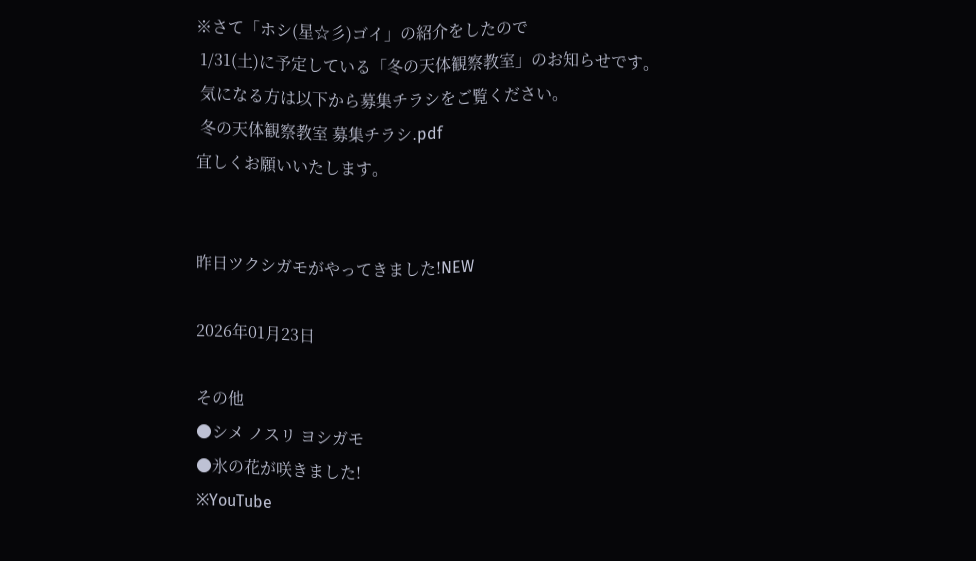※さて「ホシ(星☆彡)ゴイ」の紹介をしたので
 1/31(土)に予定している「冬の天体観察教室」のお知らせです。
 気になる方は以下から募集チラシをご覧ください。
 冬の天体観察教室 募集チラシ.pdf
宜しくお願いいたします。


昨日ツクシガモがやってきました!NEW

2026年01月23日

その他
●シメ ノスリ ヨシガモ
●氷の花が咲きました!
※YouTube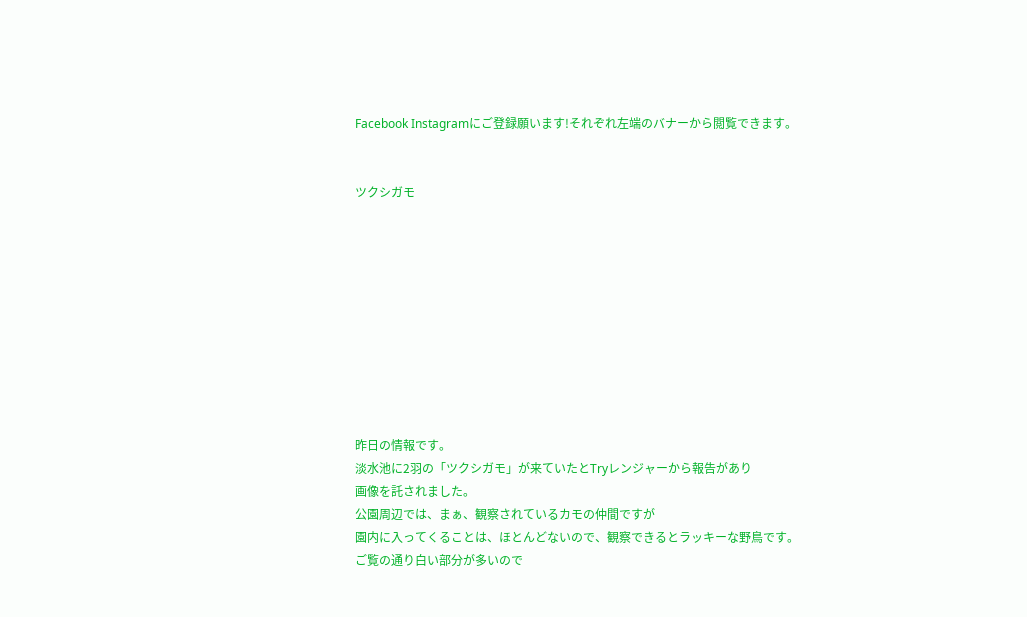Facebook Instagramにご登録願います!それぞれ左端のバナーから閲覧できます。


ツクシガモ










昨日の情報です。
淡水池に2羽の「ツクシガモ」が来ていたとTryレンジャーから報告があり
画像を託されました。
公園周辺では、まぁ、観察されているカモの仲間ですが
園内に入ってくることは、ほとんどないので、観察できるとラッキーな野鳥です。
ご覧の通り白い部分が多いので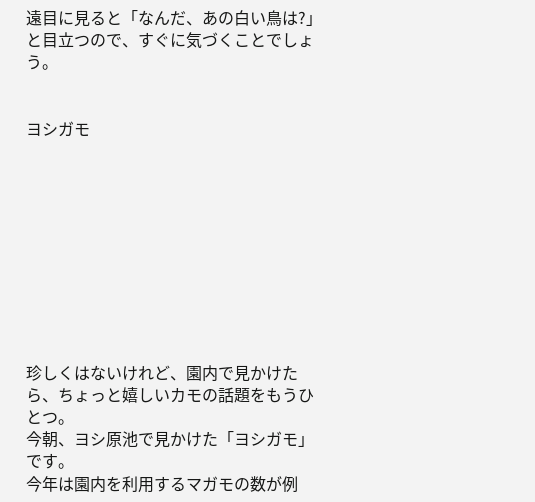遠目に見ると「なんだ、あの白い鳥は?」と目立つので、すぐに気づくことでしょう。


ヨシガモ










珍しくはないけれど、園内で見かけたら、ちょっと嬉しいカモの話題をもうひとつ。
今朝、ヨシ原池で見かけた「ヨシガモ」です。
今年は園内を利用するマガモの数が例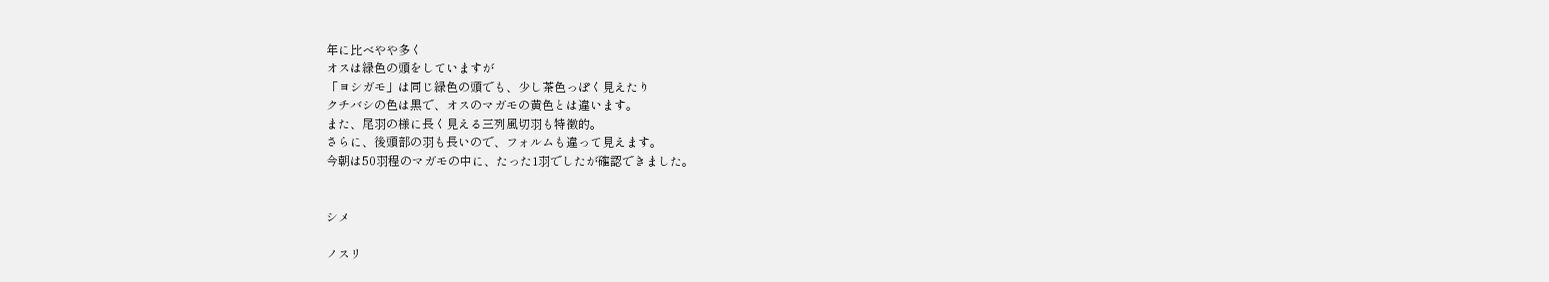年に比べやや多く
オスは緑色の頭をしていますが
「ヨシガモ」は同じ緑色の頭でも、少し茶色っぽく見えたり
クチバシの色は黒で、オスのマガモの黄色とは違います。
また、尾羽の様に長く見える三列風切羽も特徴的。
さらに、後頭部の羽も長いので、フォルムも違って見えます。
今朝は50羽程のマガモの中に、たった1羽でしたが確認できました。


シメ

ノスリ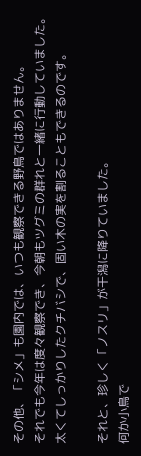その他、「シメ」も園内では、いつも観察できる野鳥ではありません。
それでも今年は度々観察でき、今朝もツグミの群れと一緒に行動していました。
太くてしっかりしたクチバシで、固い木の実を割ることもできるのです。

それと、珍しく「ノスリ」が干潟に降りていました。
何か小鳥で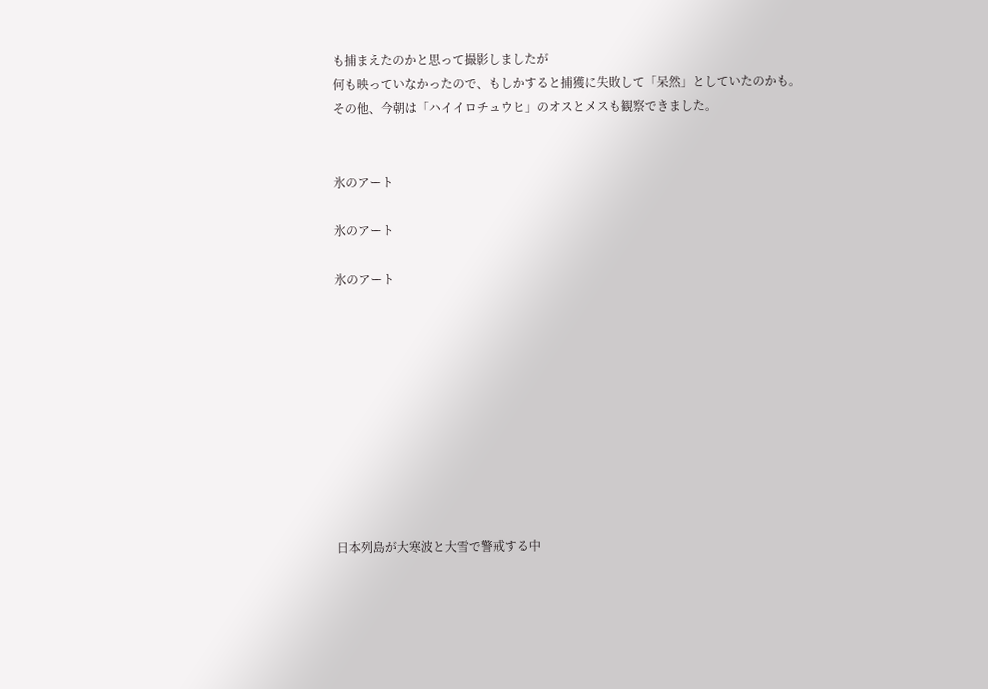も捕まえたのかと思って撮影しましたが
何も映っていなかったので、もしかすると捕獲に失敗して「呆然」としていたのかも。
その他、今朝は「ハイイロチュウヒ」のオスとメスも観察できました。


氷のアート

氷のアート

氷のアート










日本列島が大寒波と大雪で警戒する中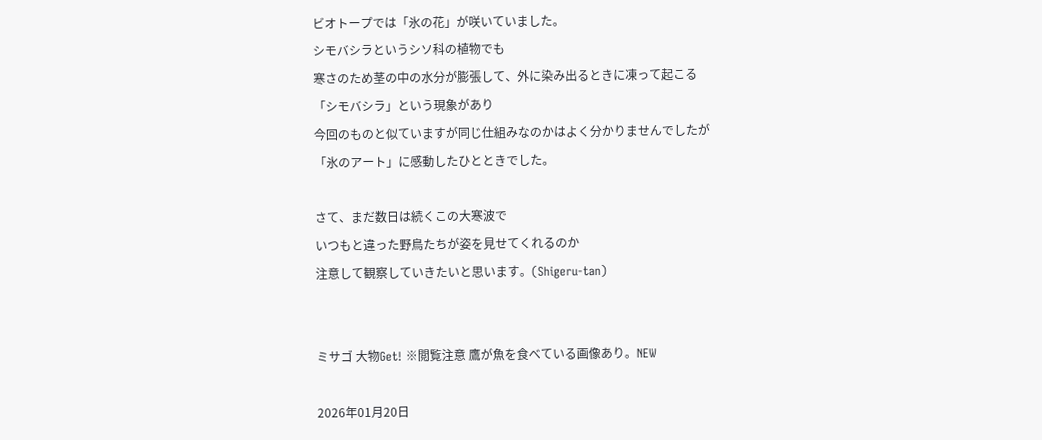ビオトープでは「氷の花」が咲いていました。
シモバシラというシソ科の植物でも
寒さのため茎の中の水分が膨張して、外に染み出るときに凍って起こる
「シモバシラ」という現象があり
今回のものと似ていますが同じ仕組みなのかはよく分かりませんでしたが
「氷のアート」に感動したひとときでした。

さて、まだ数日は続くこの大寒波で
いつもと違った野鳥たちが姿を見せてくれるのか
注意して観察していきたいと思います。(Shigeru-tan)


ミサゴ 大物Get! ※閲覧注意 鷹が魚を食べている画像あり。NEW

2026年01月20日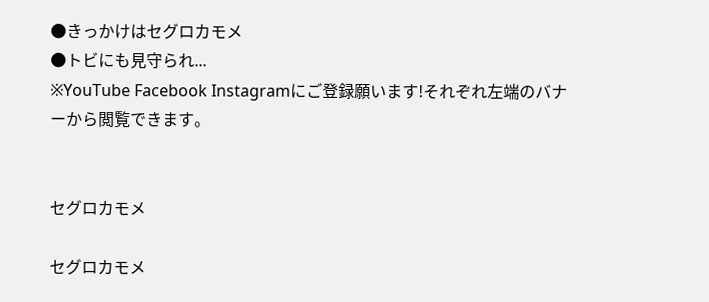●きっかけはセグロカモメ
●トビにも見守られ...
※YouTube Facebook Instagramにご登録願います!それぞれ左端のバナーから閲覧できます。


セグロカモメ

セグロカモメ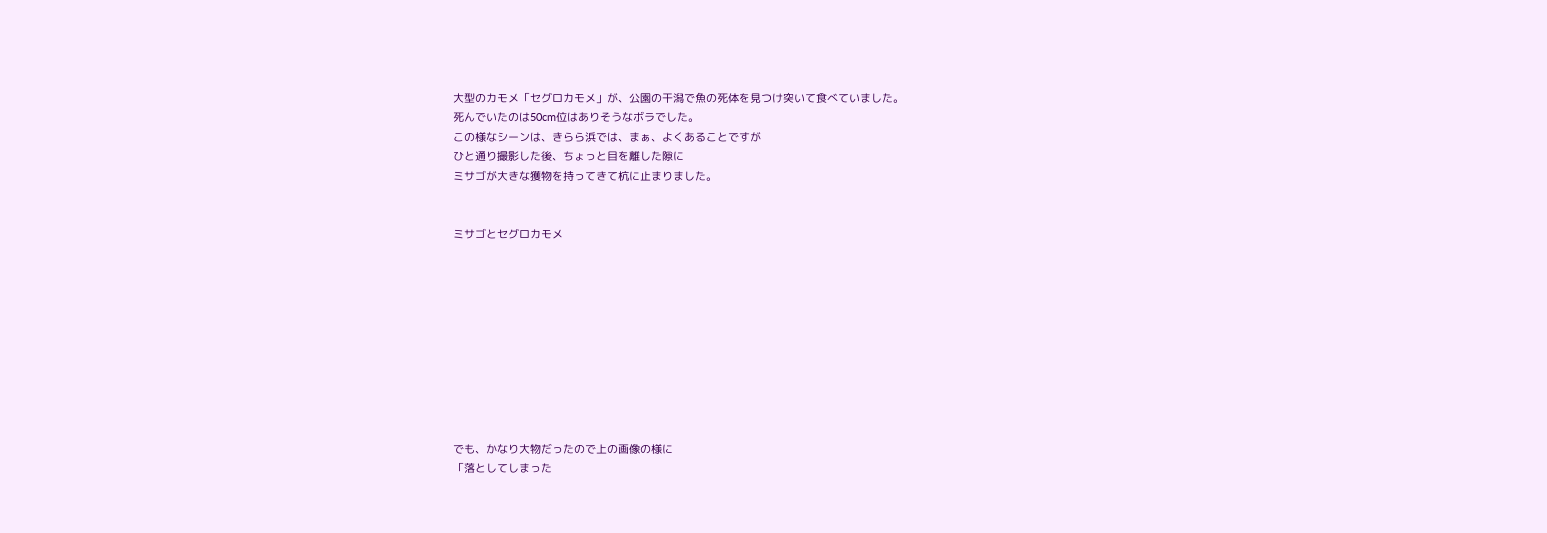大型のカモメ「セグロカモメ」が、公園の干潟で魚の死体を見つけ突いて食べていました。
死んでいたのは50cm位はありそうなボラでした。
この様なシーンは、きらら浜では、まぁ、よくあることですが
ひと通り撮影した後、ちょっと目を離した隙に
ミサゴが大きな獲物を持ってきて杭に止まりました。


ミサゴとセグロカモメ










でも、かなり大物だったので上の画像の様に
「落としてしまった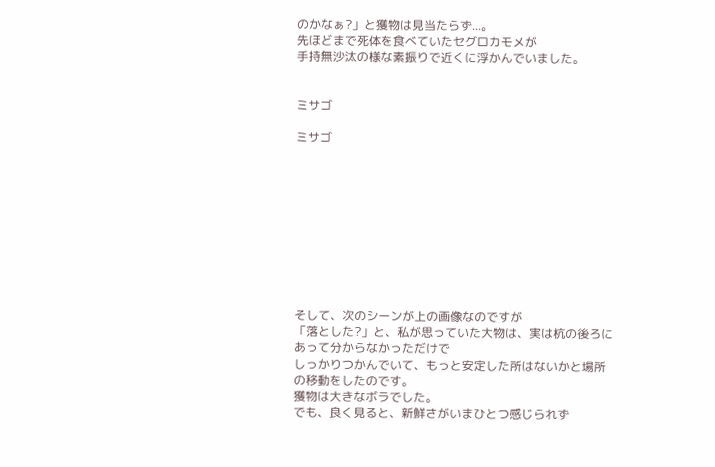のかなぁ?」と獲物は見当たらず...。
先ほどまで死体を食べていたセグロカモメが
手持無沙汰の様な素振りで近くに浮かんでいました。


ミサゴ

ミサゴ










そして、次のシーンが上の画像なのですが
「落とした?」と、私が思っていた大物は、実は杭の後ろにあって分からなかっただけで
しっかりつかんでいて、もっと安定した所はないかと場所の移動をしたのです。
獲物は大きなボラでした。
でも、良く見ると、新鮮さがいまひとつ感じられず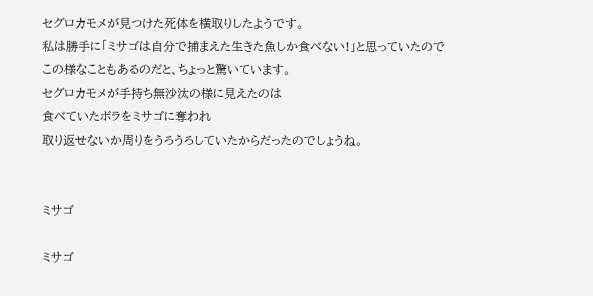セグロカモメが見つけた死体を横取りしたようです。
私は勝手に「ミサゴは自分で捕まえた生きた魚しか食べない!」と思っていたので
この様なこともあるのだと、ちょっと驚いています。
セグロカモメが手持ち無沙汰の様に見えたのは
食べていたボラをミサゴに奪われ
取り返せないか周りをうろうろしていたからだったのでしょうね。


ミサゴ

ミサゴ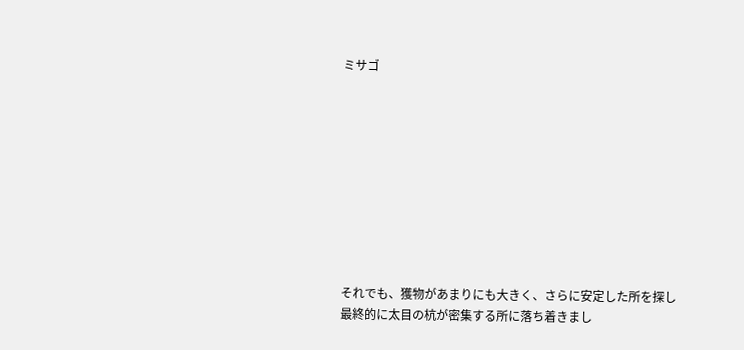ミサゴ










それでも、獲物があまりにも大きく、さらに安定した所を探し
最終的に太目の杭が密集する所に落ち着きまし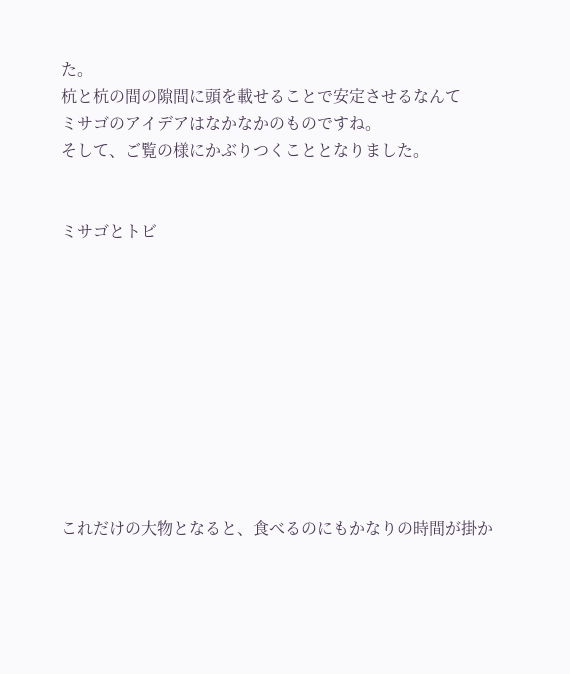た。
杭と杭の間の隙間に頭を載せることで安定させるなんて
ミサゴのアイデアはなかなかのものですね。
そして、ご覧の様にかぶりつくこととなりました。


ミサゴとトビ










これだけの大物となると、食べるのにもかなりの時間が掛か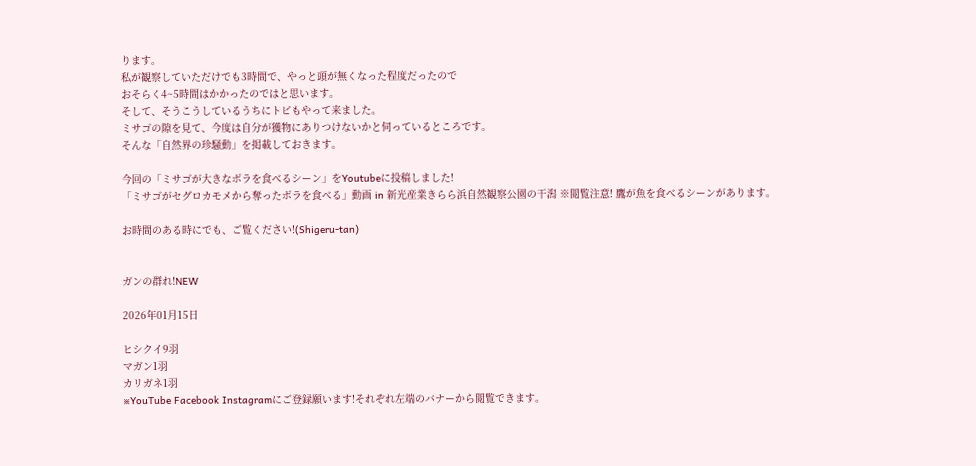ります。
私が観察していただけでも3時間で、やっと頭が無くなった程度だったので
おそらく4~5時間はかかったのではと思います。
そして、そうこうしているうちにトビもやって来ました。
ミサゴの隙を見て、今度は自分が獲物にありつけないかと伺っているところです。
そんな「自然界の珍騒動」を掲載しておきます。

今回の「ミサゴが大きなボラを食べるシーン」をYoutubeに投稿しました!
「ミサゴがセグロカモメから奪ったボラを食べる」動画 in 新光産業きらら浜自然観察公園の干潟 ※閲覧注意! 鷹が魚を食べるシーンがあります。

お時間のある時にでも、ご覧ください!(Shigeru-tan)


ガンの群れ!NEW

2026年01月15日

ヒシクイ9羽
マガン1羽
カリガネ1羽
※YouTube Facebook Instagramにご登録願います!それぞれ左端のバナーから閲覧できます。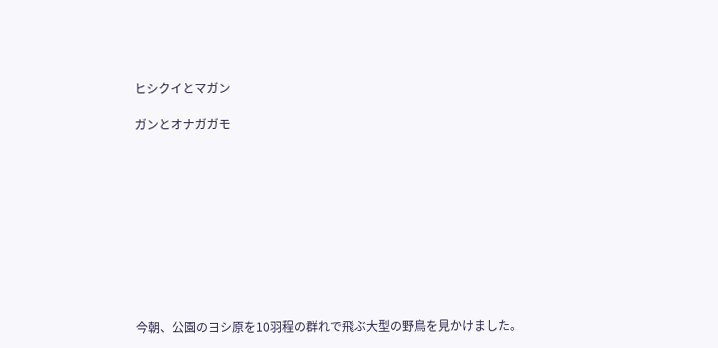ヒシクイとマガン

ガンとオナガガモ










今朝、公園のヨシ原を10羽程の群れで飛ぶ大型の野鳥を見かけました。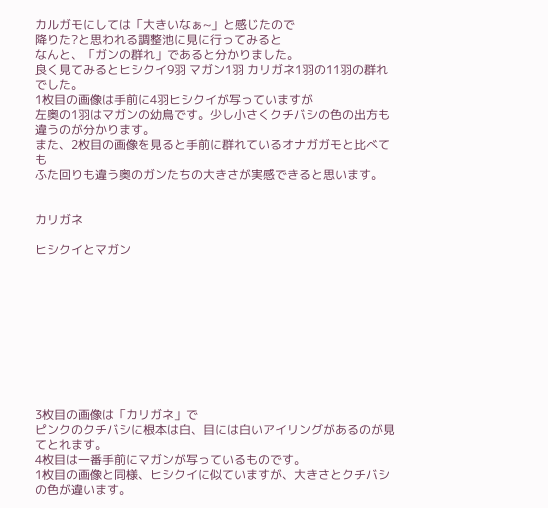カルガモにしては「大きいなぁ~」と感じたので
降りた?と思われる調整池に見に行ってみると
なんと、「ガンの群れ」であると分かりました。
良く見てみるとヒシクイ9羽 マガン1羽 カリガネ1羽の11羽の群れでした。
1枚目の画像は手前に4羽ヒシクイが写っていますが
左奥の1羽はマガンの幼鳥です。少し小さくクチバシの色の出方も違うのが分かります。
また、2枚目の画像を見ると手前に群れているオナガガモと比べても
ふた回りも違う奥のガンたちの大きさが実感できると思います。


カリガネ

ヒシクイとマガン










3枚目の画像は「カリガネ」で
ピンクのクチバシに根本は白、目には白いアイリングがあるのが見てとれます。
4枚目は一番手前にマガンが写っているものです。
1枚目の画像と同様、ヒシクイに似ていますが、大きさとクチバシの色が違います。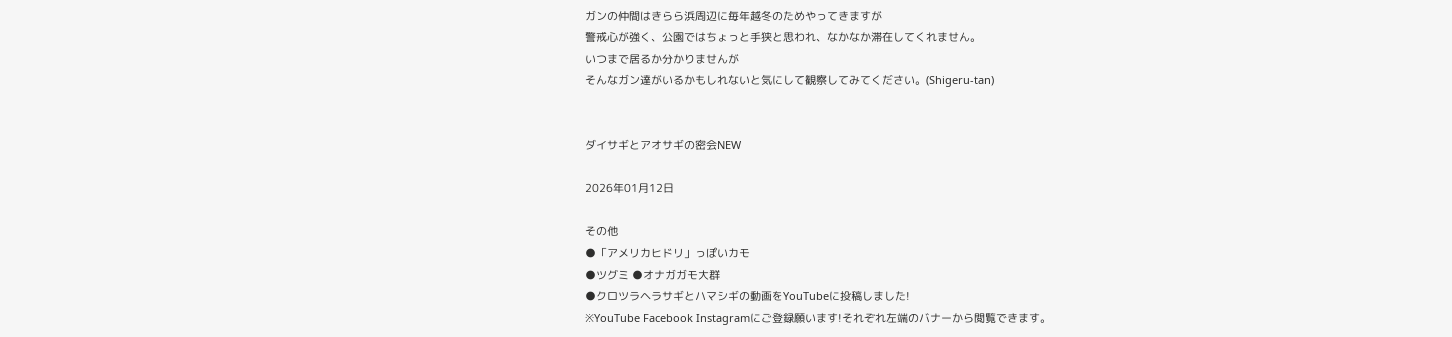ガンの仲間はきらら浜周辺に毎年越冬のためやってきますが
警戒心が強く、公園ではちょっと手狭と思われ、なかなか滞在してくれません。
いつまで居るか分かりませんが
そんなガン達がいるかもしれないと気にして観察してみてください。(Shigeru-tan)


ダイサギとアオサギの密会NEW

2026年01月12日

その他
●「アメリカヒドリ」っぽいカモ
●ツグミ ●オナガガモ大群
●クロツラヘラサギとハマシギの動画をYouTubeに投稿しました!
※YouTube Facebook Instagramにご登録願います!それぞれ左端のバナーから閲覧できます。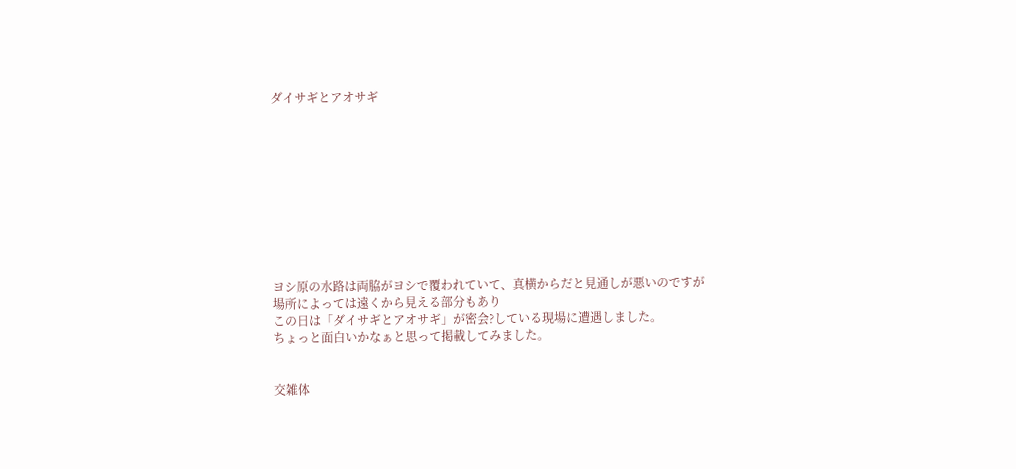ダイサギとアオサギ










ヨシ原の水路は両脇がヨシで覆われていて、真横からだと見通しが悪いのですが
場所によっては遠くから見える部分もあり
この日は「ダイサギとアオサギ」が密会?している現場に遭遇しました。
ちょっと面白いかなぁと思って掲載してみました。


交雑体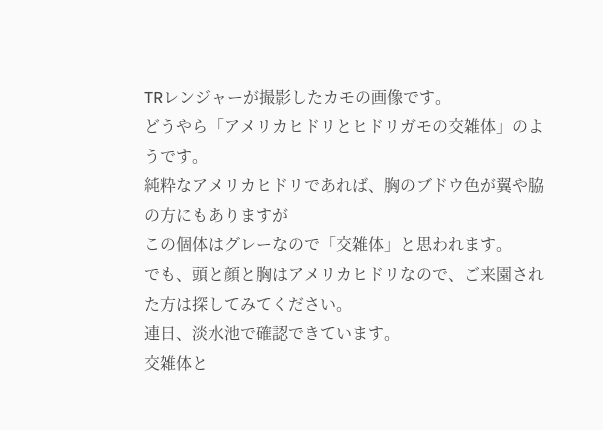TRレンジャーが撮影したカモの画像です。
どうやら「アメリカヒドリとヒドリガモの交雑体」のようです。
純粋なアメリカヒドリであれば、胸のブドウ色が翼や脇の方にもありますが
この個体はグレーなので「交雑体」と思われます。
でも、頭と顔と胸はアメリカヒドリなので、ご来園された方は探してみてください。
連日、淡水池で確認できています。
交雑体と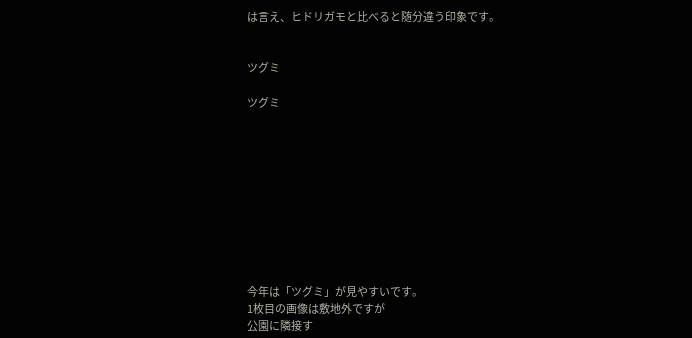は言え、ヒドリガモと比べると随分違う印象です。


ツグミ

ツグミ










今年は「ツグミ」が見やすいです。
1枚目の画像は敷地外ですが
公園に隣接す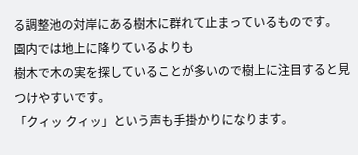る調整池の対岸にある樹木に群れて止まっているものです。
園内では地上に降りているよりも
樹木で木の実を探していることが多いので樹上に注目すると見つけやすいです。
「クィッ クィッ」という声も手掛かりになります。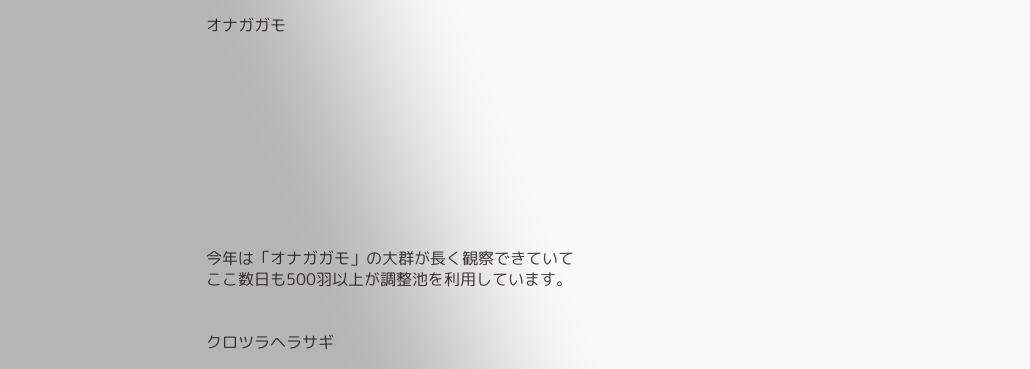オナガガモ










今年は「オナガガモ」の大群が長く観察できていて
ここ数日も500羽以上が調整池を利用しています。


クロツラヘラサギ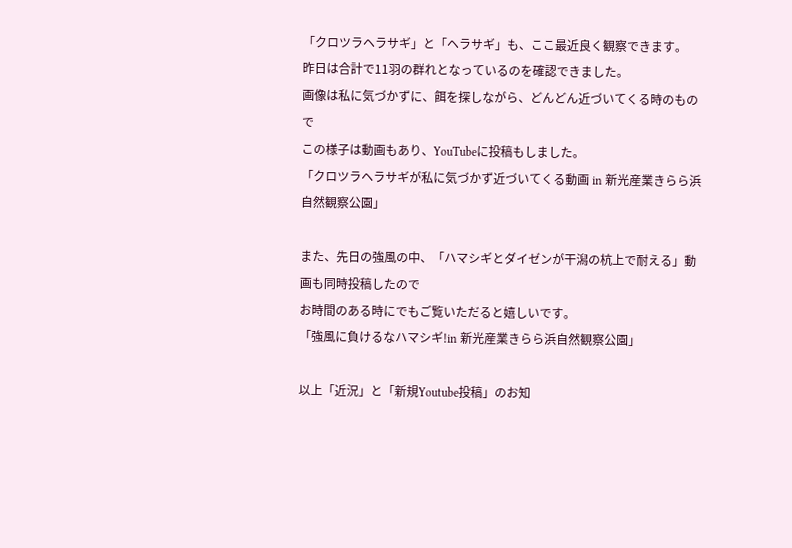「クロツラヘラサギ」と「ヘラサギ」も、ここ最近良く観察できます。
昨日は合計で11羽の群れとなっているのを確認できました。
画像は私に気づかずに、餌を探しながら、どんどん近づいてくる時のもので
この様子は動画もあり、YouTubeに投稿もしました。
「クロツラヘラサギが私に気づかず近づいてくる動画 in 新光産業きらら浜自然観察公園」

また、先日の強風の中、「ハマシギとダイゼンが干潟の杭上で耐える」動画も同時投稿したので
お時間のある時にでもご覧いただると嬉しいです。
「強風に負けるなハマシギ!in 新光産業きらら浜自然観察公園」

以上「近況」と「新規Youtube投稿」のお知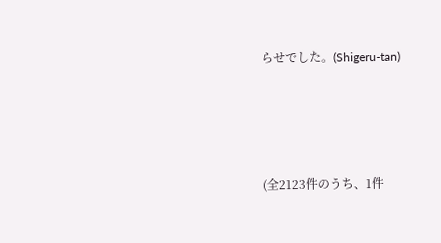らせでした。(Shigeru-tan)




(全2123件のうち、1件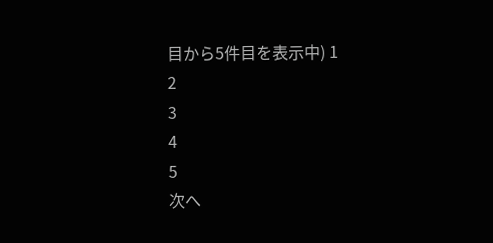目から5件目を表示中) 1
2
3
4
5
次へ